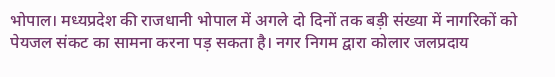भोपाल। मध्यप्रदेश की राजधानी भोपाल में अगले दो दिनों तक बड़ी संख्या में नागरिकों को पेयजल संकट का सामना करना पड़ सकता है। नगर निगम द्वारा कोलार जलप्रदाय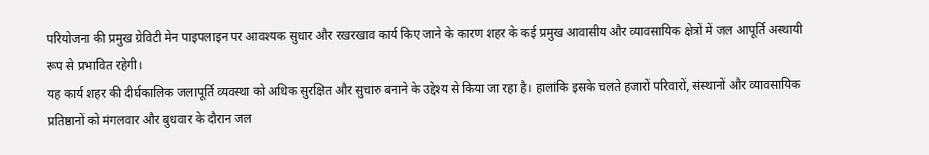परियोजना की प्रमुख ग्रेविटी मेन पाइपलाइन पर आवश्यक सुधार और रखरखाव कार्य किए जाने के कारण शहर के कई प्रमुख आवासीय और व्यावसायिक क्षेत्रों में जल आपूर्ति अस्थायी रूप से प्रभावित रहेगी।
यह कार्य शहर की दीर्घकालिक जलापूर्ति व्यवस्था को अधिक सुरक्षित और सुचारु बनाने के उद्देश्य से किया जा रहा है। हालांकि इसके चलते हजारों परिवारों, संस्थानों और व्यावसायिक प्रतिष्ठानों को मंगलवार और बुधवार के दौरान जल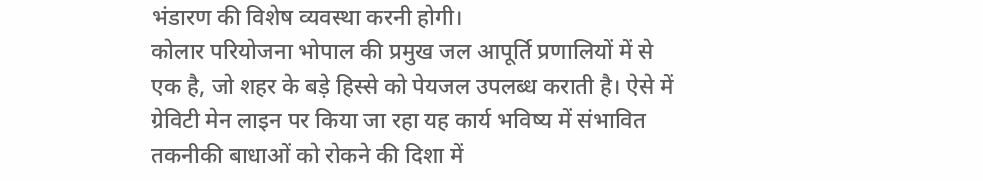भंडारण की विशेष व्यवस्था करनी होगी।
कोलार परियोजना भोपाल की प्रमुख जल आपूर्ति प्रणालियों में से एक है, जो शहर के बड़े हिस्से को पेयजल उपलब्ध कराती है। ऐसे में ग्रेविटी मेन लाइन पर किया जा रहा यह कार्य भविष्य में संभावित तकनीकी बाधाओं को रोकने की दिशा में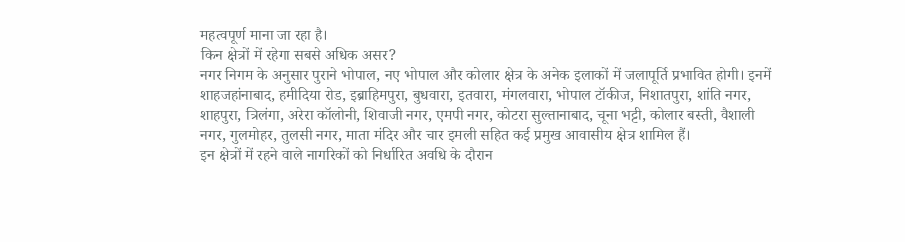महत्वपूर्ण माना जा रहा है।
किन क्षेत्रों में रहेगा सबसे अधिक असर?
नगर निगम के अनुसार पुराने भोपाल, नए भोपाल और कोलार क्षेत्र के अनेक इलाकों में जलापूर्ति प्रभावित होगी। इनमें शाहजहांनाबाद, हमीदिया रोड, इब्राहिमपुरा, बुधवारा, इतवारा, मंगलवारा, भोपाल टॉकीज, निशातपुरा, शांति नगर, शाहपुरा, त्रिलंगा, अरेरा कॉलोनी, शिवाजी नगर, एमपी नगर, कोटरा सुल्तानाबाद, चूना भट्टी, कोलार बस्ती, वैशाली नगर, गुलमोहर, तुलसी नगर, माता मंदिर और चार इमली सहित कई प्रमुख आवासीय क्षेत्र शामिल हैं।
इन क्षेत्रों में रहने वाले नागरिकों को निर्धारित अवधि के दौरान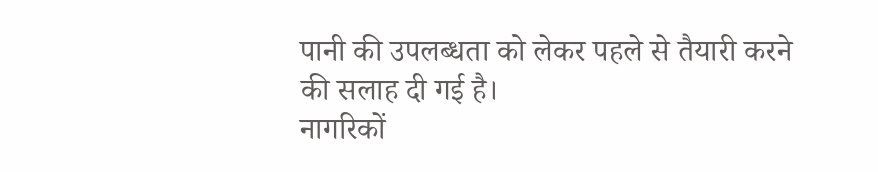पानी की उपलब्धता को लेकर पहले से तैयारी करने की सलाह दी गई है।
नागरिकों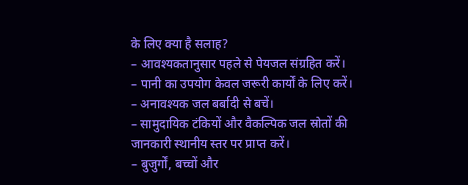के लिए क्या है सलाह?
– आवश्यकतानुसार पहले से पेयजल संग्रहित करें।
– पानी का उपयोग केवल जरूरी कार्यों के लिए करें।
– अनावश्यक जल बर्बादी से बचें।
– सामुदायिक टंकियों और वैकल्पिक जल स्रोतों की जानकारी स्थानीय स्तर पर प्राप्त करें।
– बुजुर्गों, बच्चों और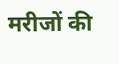मरीजों की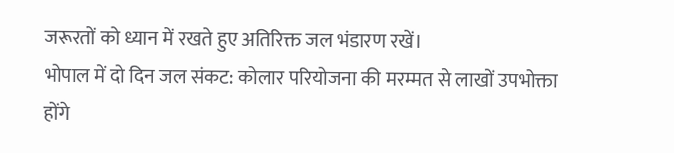जरूरतों को ध्यान में रखते हुए अतिरिक्त जल भंडारण रखें।
भोपाल में दो दिन जल संकट: कोलार परियोजना की मरम्मत से लाखों उपभोक्ता होंगे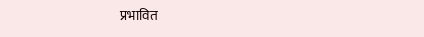प्रभावित